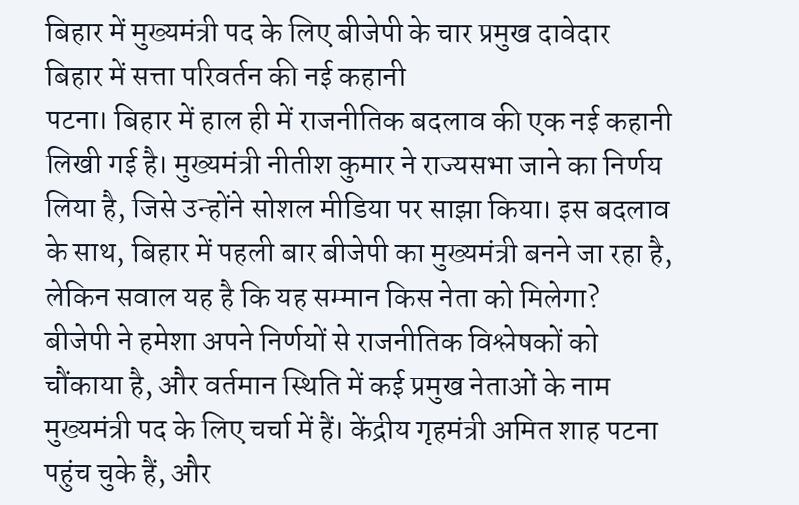बिहार में मुख्यमंत्री पद के लिए बीजेपी के चार प्रमुख दावेदार
बिहार में सत्ता परिवर्तन की नई कहानी
पटना। बिहार में हाल ही में राजनीतिक बदलाव की एक नई कहानी लिखी गई है। मुख्यमंत्री नीतीश कुमार ने राज्यसभा जाने का निर्णय लिया है, जिसे उन्होंने सोशल मीडिया पर साझा किया। इस बदलाव के साथ, बिहार में पहली बार बीजेपी का मुख्यमंत्री बनने जा रहा है, लेकिन सवाल यह है कि यह सम्मान किस नेता को मिलेगा?
बीजेपी ने हमेशा अपने निर्णयों से राजनीतिक विश्लेषकों को चौंकाया है, और वर्तमान स्थिति में कई प्रमुख नेताओं के नाम मुख्यमंत्री पद के लिए चर्चा में हैं। केंद्रीय गृहमंत्री अमित शाह पटना पहुंच चुके हैं, और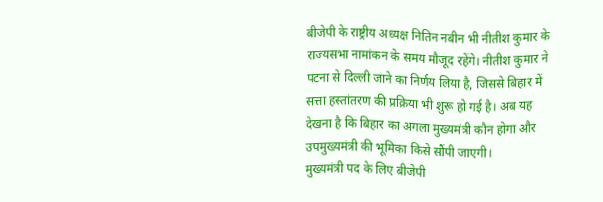बीजेपी के राष्ट्रीय अध्यक्ष नितिन नबीन भी नीतीश कुमार के राज्यसभा नामांकन के समय मौजूद रहेंगे। नीतीश कुमार ने पटना से दिल्ली जाने का निर्णय लिया है, जिससे बिहार में सत्ता हस्तांतरण की प्रक्रिया भी शुरू हो गई है। अब यह देखना है कि बिहार का अगला मुख्यमंत्री कौन होगा और उपमुख्यमंत्री की भूमिका किसे सौंपी जाएगी।
मुख्यमंत्री पद के लिए बीजेपी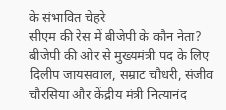के संभावित चेहरे
सीएम की रेस में बीजेपी के कौन नेता?
बीजेपी की ओर से मुख्यमंत्री पद के लिए दिलीप जायसवाल, सम्राट चौधरी, संजीव चौरसिया और केंद्रीय मंत्री नित्यानंद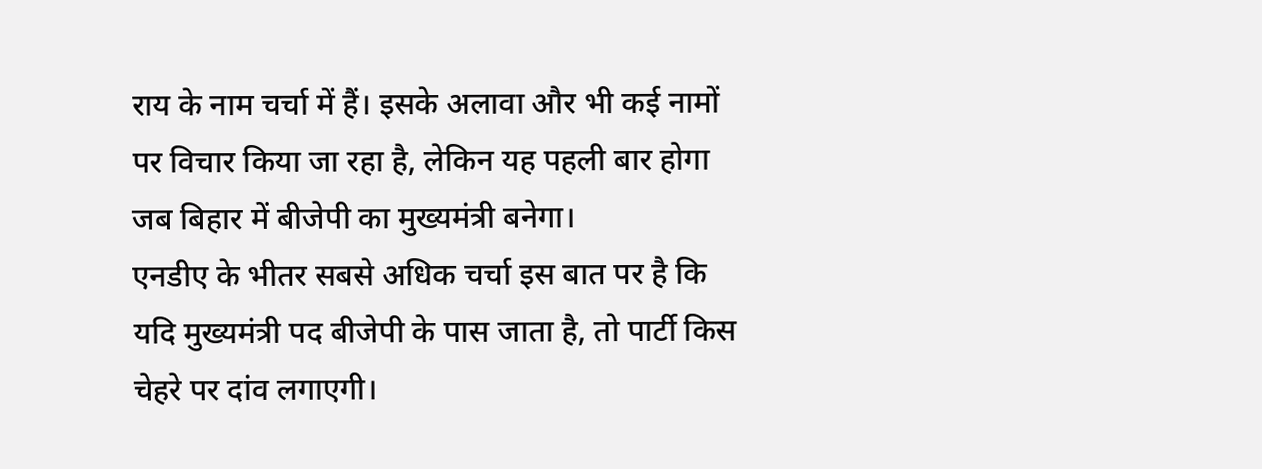राय के नाम चर्चा में हैं। इसके अलावा और भी कई नामों पर विचार किया जा रहा है, लेकिन यह पहली बार होगा जब बिहार में बीजेपी का मुख्यमंत्री बनेगा।
एनडीए के भीतर सबसे अधिक चर्चा इस बात पर है कि यदि मुख्यमंत्री पद बीजेपी के पास जाता है, तो पार्टी किस चेहरे पर दांव लगाएगी।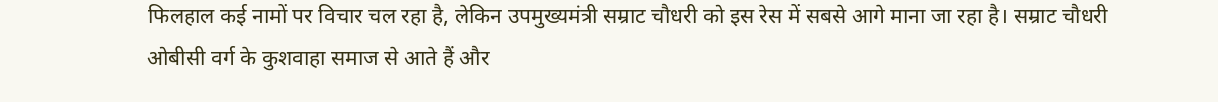फिलहाल कई नामों पर विचार चल रहा है, लेकिन उपमुख्यमंत्री सम्राट चौधरी को इस रेस में सबसे आगे माना जा रहा है। सम्राट चौधरी ओबीसी वर्ग के कुशवाहा समाज से आते हैं और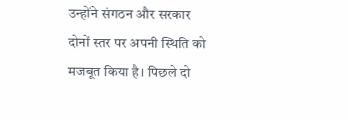उन्होंने संगठन और सरकार दोनों स्तर पर अपनी स्थिति को मजबूत किया है। पिछले दो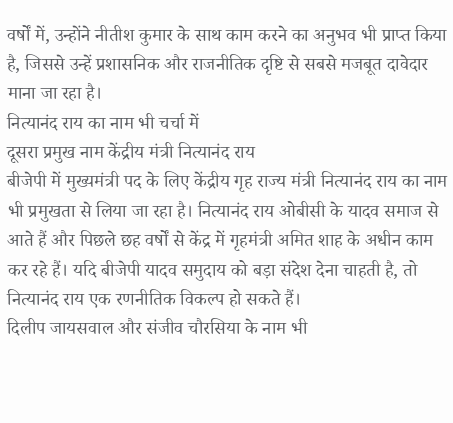वर्षों में, उन्होंने नीतीश कुमार के साथ काम करने का अनुभव भी प्राप्त किया है, जिससे उन्हें प्रशासनिक और राजनीतिक दृष्टि से सबसे मजबूत दावेदार माना जा रहा है।
नित्यानंद राय का नाम भी चर्चा में
दूसरा प्रमुख नाम केंद्रीय मंत्री नित्यानंद राय
बीजेपी में मुख्यमंत्री पद के लिए केंद्रीय गृह राज्य मंत्री नित्यानंद राय का नाम भी प्रमुखता से लिया जा रहा है। नित्यानंद राय ओबीसी के यादव समाज से आते हैं और पिछले छह वर्षों से केंद्र में गृहमंत्री अमित शाह के अधीन काम कर रहे हैं। यदि बीजेपी यादव समुदाय को बड़ा संदेश देना चाहती है, तो नित्यानंद राय एक रणनीतिक विकल्प हो सकते हैं।
दिलीप जायसवाल और संजीव चौरसिया के नाम भी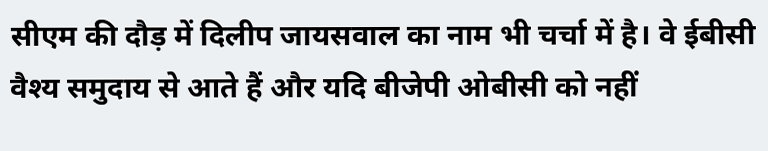सीएम की दौड़ में दिलीप जायसवाल का नाम भी चर्चा में है। वे ईबीसी वैश्य समुदाय से आते हैं और यदि बीजेपी ओबीसी को नहीं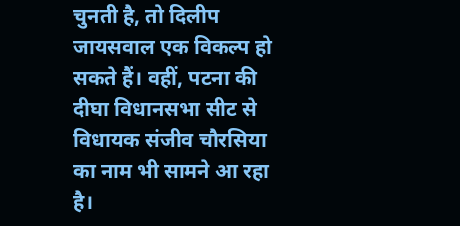चुनती है, तो दिलीप जायसवाल एक विकल्प हो सकते हैं। वहीं, पटना की दीघा विधानसभा सीट से विधायक संजीव चौरसिया का नाम भी सामने आ रहा है।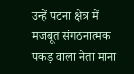उन्हें पटना क्षेत्र में मजबूत संगठनात्मक पकड़ वाला नेता माना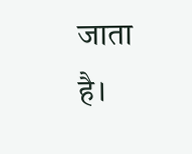जाता है।